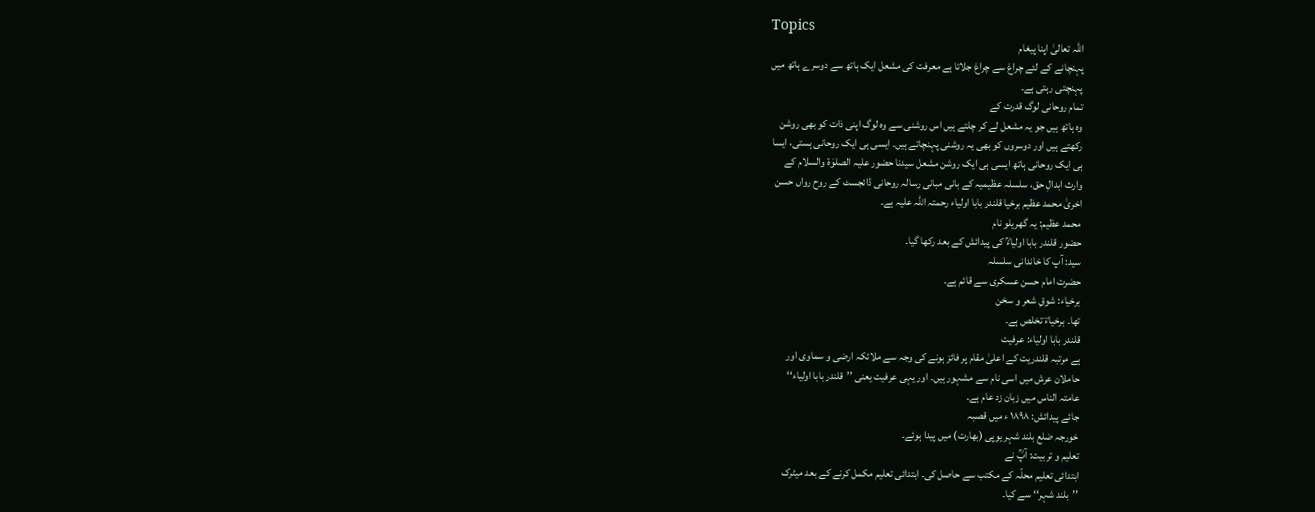Topics
اللہ تعالیٰ اپنا پیغام
پہنچانے کے لئے چراغ سے چراغ جلاتا ہے معرفت کی مشعل ایک ہاتھ سے دوسرے ہاتھ میں
پہنچتی رہتی ہے۔
تمام روحانی لوگ قدرت کے
وہ ہاتھ ہیں جو یہ مشعل لے کر چلتے ہیں اس روشنی سے وہ لوگ اپنی ذات کو بھی روشن
رکھتے ہیں اور دوسروں کو بھی یہ روشنی پہنچاتے ہیں۔ ایسی ہی ایک روحانی ہستی، ایسا
ہی ایک روحانی ہاتھ ایسی ہی ایک روشن مشعل سیدنا حضور علیہ الصلوٰۃ والسلام کے
وارث ابدالِ حق، سلسلہ عظیمیہ کے بانی مبانی رسالہ روحانی ڈائجسٹ کے روح رواں حسن
اخریٰ محمد عظیم برخیا قلندر بابا اولیاء رحمتہ اللہ علیہ ہے۔
محمد عظیم: یہ گھریلو نام
حضور قلندر بابا اولیاءؒ کی پیدائش کے بعد رکھا گیا۔
سید: آپ کا خاندانی سلسلہ
حضرت امام حسن عسکری سے قائم ہے۔
برخیاء: شوقِ شعر و سخن
تھا۔ برخیاءؔ تخلص ہے۔
قلندر بابا اولیاء: عرفیت
ہے مرتبہ قلندریت کے اعلیٰ مقام پر فائز ہونے کی وجہ سے ملائکہ ارضی و سماوی اور
حاملان عرش میں اسی نام سے مشہور ہیں۔ اور یہی عرفیت یعنی ’’قلندر بابا اولیاء‘‘
عامتہ الناس میں زبان زد عام ہے۔
جائے پیدائش: ۱۸۹۸ ء میں قصبہ
خورجہ ضلع بلند شہر یوپی (بھارت) میں پیدا ہوئے۔
تعلیم و تربیت: آپؒ نے
ابتدائی تعلیم محلّہ کے مکتب سے حاصل کی۔ ابتدائی تعلیم مکمل کرنے کے بعد میٹرک
’’بلند شہر‘‘ سے کیا۔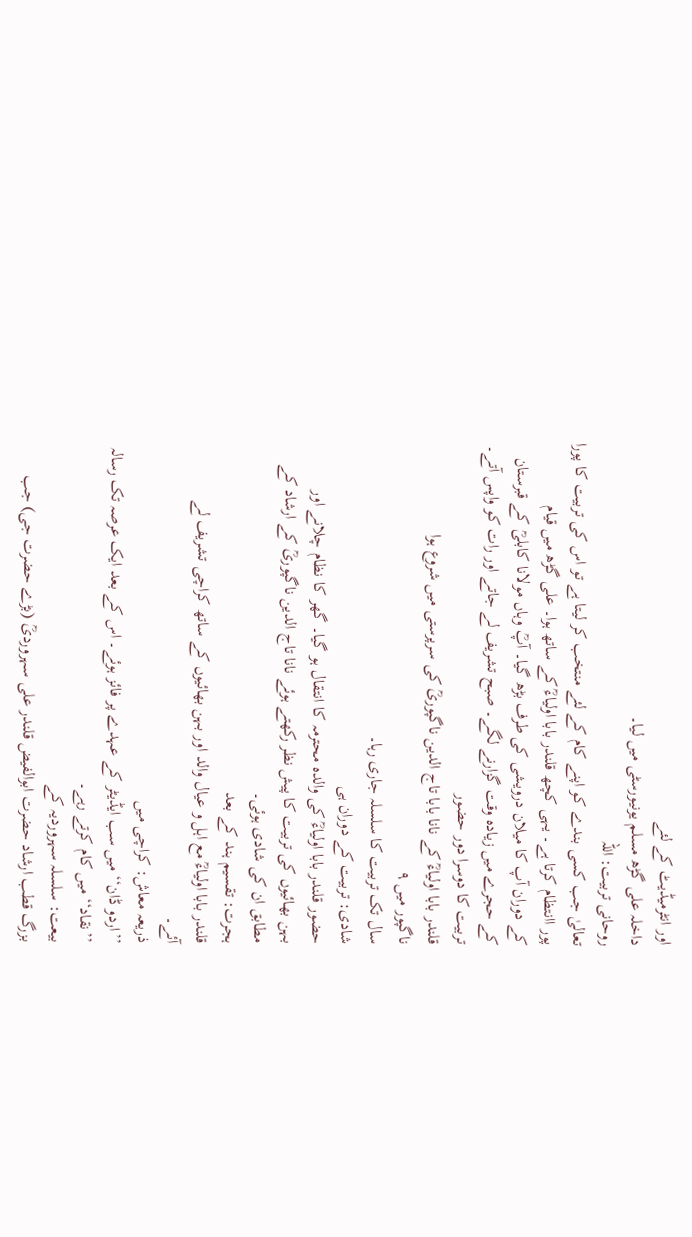اور انٹرمیڈیٹ کے لئے
داخلہ علی گڑھ مسلم یونیورسٹی میں لیا۔
روحانی تربیت: اللہ
تعالیٰ جب کسی بندے کو اپنے کام کے لئے منتخب کر لیتا ہے تو اس کی تربیت کا پورا
پور اانتظام کرتا ہے۔ یہی کچھ قلندر بابا اولیاءؒ کے ساتھ ہوا۔ علی گڑھ میں قیام
کے دوران آپ کا میلان درویشی کی طرف بڑھ گیا۔ آپؒ وہاں مولانا کابلیؒ کے قبرستان
کے حجرے میں زیادہ وقت گزارنے لگے۔ صبح تشریف لے جاتے اور رات کو واپس آتے۔
تربیت کا دوسرا دور حضور
قلندر بابا اولیاءؒ کے نانا بابا تاج الدین ناگپوریؒ کی سرپرستی میں شروع ہوا
ناگپور میں ۹
سال تک تربیت کا سلسلہ جاری رہا۔
شادی: تربیت کے دوران ہی
حضور قلندر بابا اولیاءؒ کی والدہ محترمہ کا انتقال ہو گیا۔ گھر کا نظام چلانے اور
بہن بھائیوں کی تربیت کا پیش نظر رکھتے ہوئے نانا تاج الدین ناگپوریؒ کے ارشاد کے
مطابق ان کی شادی ہوئی۔
ہجرت: تقسیم ہند کے بعد
قلندر بابا اولیاءؒ مع اہل و عیال والد اور بہن بھائیوں کے ساتھ کراچی تشریف لے
آئے۔
ذریعہ معاش: کراچی میں
’’اردو ڈان‘‘ میں سب ایڈیٹر کے عہدے پر فائز ہوئے۔ اس کے بعد ایک عرصہ تک رسالہ
’’نقاد‘‘ میں کام کرتے رہے۔
بیعت: سلسلہ سہروردیہ کے
بزرگ قطب ارشاد حضرت ابوالفیض قلندر علی سہروردیؒ (بڑے حضرت جی) جب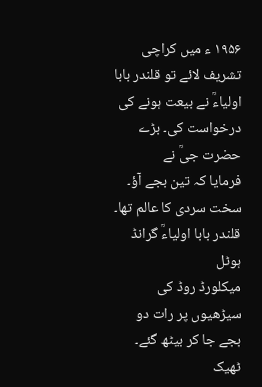۱۹۵۶ ء میں کراچی
تشریف لائے تو قلندر بابا اولیاءؒ نے بیعت ہونے کی درخواست کی۔ بڑے حضرت جیؒ نے
فرمایا کہ تین بجے آؤ۔ سخت سردی کا عالم تھا۔ قلندر بابا اولیاءؒ گرانڈ ہوٹل
میکلورڈ روڈ کی سیڑھیوں پر رات دو بجے جا کر بیٹھ گئے۔ ٹھیک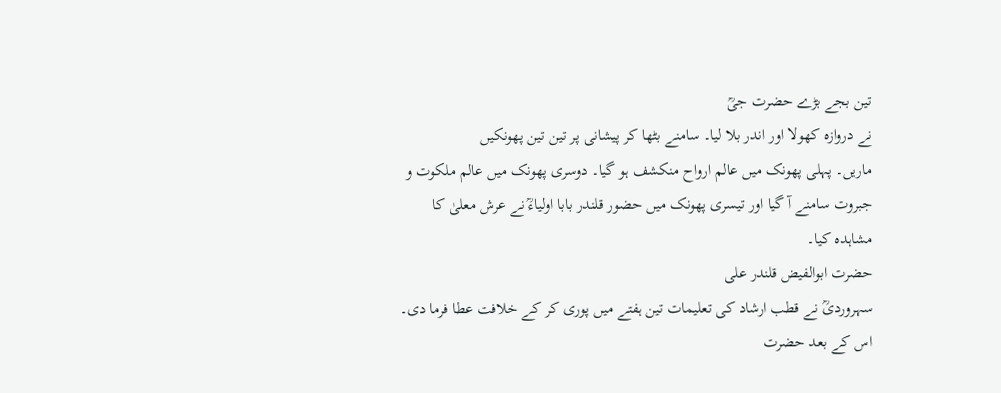تین بجے بڑے حضرت جیؒ
نے دروازہ کھولا اور اندر بلا لیا۔ سامنے بٹھا کر پیشانی پر تین تین پھونکیں
ماریں۔ پہلی پھونک میں عالم ارواح منکشف ہو گیا۔ دوسری پھونک میں عالم ملکوت و
جبروت سامنے آ گیا اور تیسری پھونک میں حضور قلندر بابا اولیاءؒ نے عرش معلیٰ کا
مشاہدہ کیا۔
حضرت ابوالفیض قلندر علی
سہروردیؒ نے قطب ارشاد کی تعلیمات تین ہفتے میں پوری کر کے خلافت عطا فرما دی۔
اس کے بعد حضرت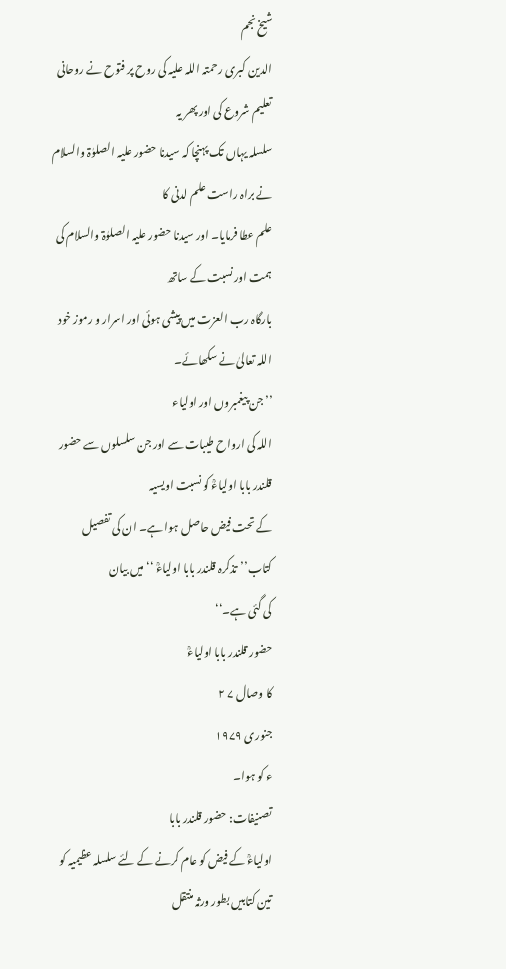شیخ نجم
الدین کبری رحمتہ اللہ علیہ کی روح پر فتوح نے روحانی تعلیم شروع کی اور پھر یہ
سلسلہ یہاں تک پہنچا کہ سیدنا حضور علیہ الصلوٰۃ والسلام نے براہ راست علم لدنی کا
علم عطا فرمایا۔ اور سیدنا حضور علیہ الصلوٰۃ والسلام کی ہمت اور نسبت کے ساتھ
بارگاہ رب العزت میں پیشی ہوئی اور اسرار و رموز خود اللہ تعالیٰ نے سکھائے۔
’’جن پیغمبروں اور اولیاء
اللہ کی ارواح طیبات سے اور جن سلسلوں سے حضور قلندر بابا اولیاءؒ کو نسبت اویسیہ
کے تحت فیض حاصل ہوا ہے۔ ان کی تفصیل کتاب’’تذکرہ قلندر بابا اولیاءؒ ‘‘ میں بیان
کی گئی ہے۔‘‘
حضور قلندر بابا اولیاءؒ
کا وصال ۷ ۲
جنوری ۱۹۷۹
ء کو ہوا۔
تصنیفات: حضور قلندر بابا
اولیاءؒ کے فیض کو عام کرنے کے لئے سلسلہ عظیمیہ کو تین کتابیں بطور ورثہ منتقل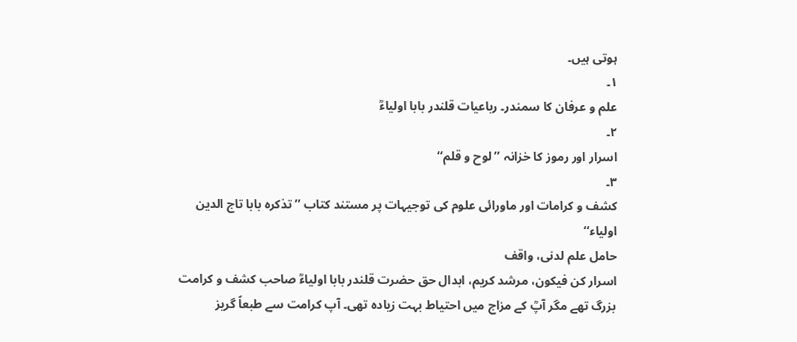ہوتی ہیں۔
۱۔
علم و عرفان کا سمندر۔ رباعیات قلندر بابا اولیاءؒ
۲۔
اسرار اور رموز کا خزانہ ’’لوح و قلم‘‘
۳۔
کشف و کرامات اور ماورائی علوم کی توجیہات پر مستند کتاب ’’تذکرہ بابا تاج الدین
اولیاء‘‘
حامل علم لدنی، واقف
اسرار کن فیکون، مرشد کریم، ابدال حق حضرت قلندر بابا اولیاءؒ صاحب کشف و کرامت
بزرگ تھے مگر آپؒ کے مزاج میں احتیاط بہت زیادہ تھی۔ آپ کرامت سے طبعاً گریز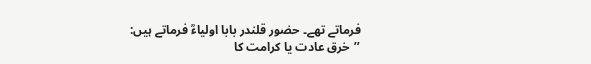فرماتے تھے۔ حضور قلندر بابا اولیاءؒ فرماتے ہیں:
’’خرق عادت یا کرامت کا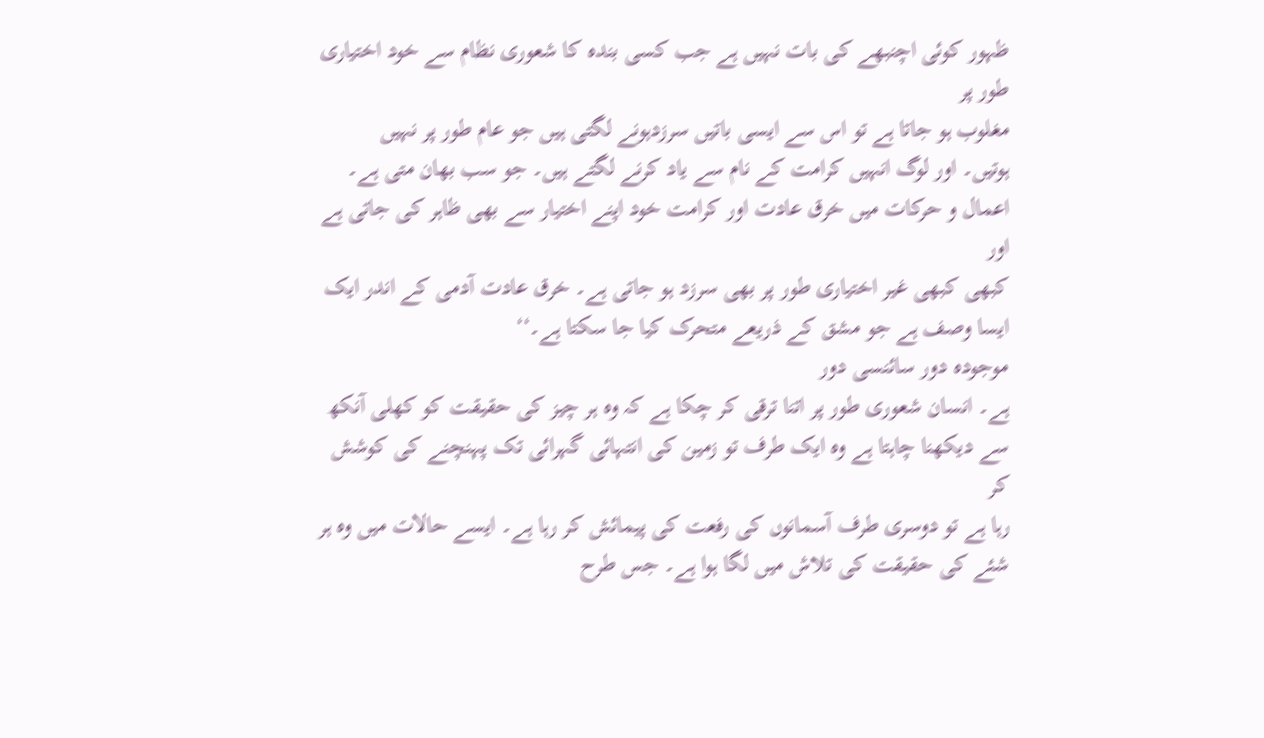ظہور کوئی اچنبھے کی بات نہیں ہے جب کسی بندہ کا شعوری نظام سے خود اختیاری طور پر
مغلوب ہو جاتا ہے تو اس سے ایسی باتیں سرزدہونے لگتی ہیں جو عام طور پر نہیں
ہوتیں۔ اور لوگ انہیں کرامت کے نام سے یاد کرنے لگتے ہیں۔ جو سب بھان متی ہے۔
اعمال و حرکات میں خرق عادت اور کرامت خود اپنے اختیار سے بھی ظاہر کی جاتی ہے اور
کبھی کبھی غیر اختیاری طور پر بھی سرزد ہو جاتی ہے۔ خرق عادت آدمی کے اندر ایک
ایسا وصف ہے جو مشق کے ذریعے متحرک کیا جا سکتا ہے۔‘‘
موجودہ دور سائنسی دور
ہے۔ انسان شعوری طور پر اتنا ترقی کر چکا ہے کہ وہ ہر چیز کی حقیقت کو کھلی آنکھ
سے دیکھنا چاہتا ہے وہ ایک طرف تو زمین کی انتہائی گہرائی تک پہنچنے کی کوشش کر
رہا ہے تو دوسری طرف آسمانوں کی رفعت کی پیمائش کر رہا ہے۔ ایسے حالات میں وہ ہر
شئے کی حقیقت کی تلاش میں لگا ہوا ہے۔ جس طرح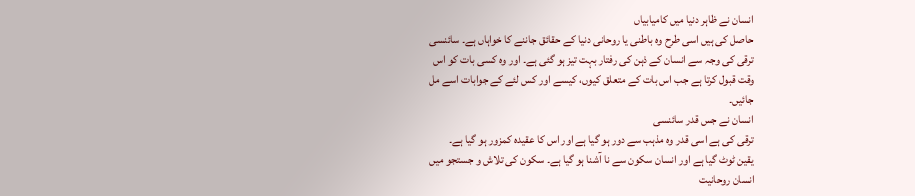انسان نے ظاہر دنیا میں کامیابیاں
حاصل کی ہیں اسی طرح وہ باطنی یا روحانی دنیا کے حقائق جاننے کا خواہاں ہے۔ سائنسی
ترقی کی وجہ سے انسان کے ذہن کی رفتار بہت تیز ہو گئی ہے۔ اور وہ کسی بات کو اس
وقت قبول کرتا ہے جب اس بات کے متعلق کیوں، کیسے اور کس لئے کے جوابات اسے مل
جائیں۔
انسان نے جس قدر سائنسی
ترقی کی ہے اسی قدر وہ مذہب سے دور ہو گیا ہے اور اس کا عقیدہ کمزور ہو گیا ہے۔
یقین ٹوٹ گیا ہے اور انسان سکون سے نا آشنا ہو گیا ہے۔ سکون کی تلاش و جستجو میں
انسان روحانیت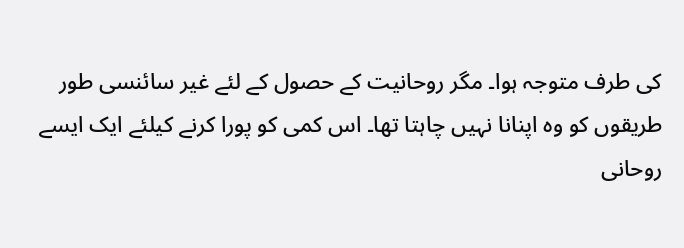کی طرف متوجہ ہوا۔ مگر روحانیت کے حصول کے لئے غیر سائنسی طور
طریقوں کو وہ اپنانا نہیں چاہتا تھا۔ اس کمی کو پورا کرنے کیلئے ایک ایسے روحانی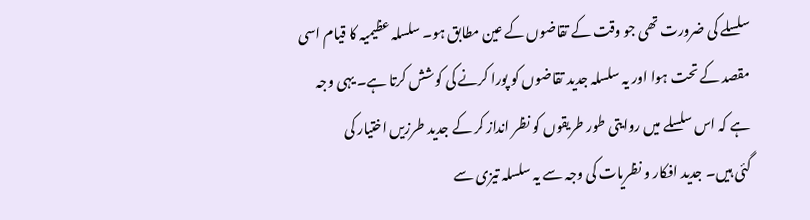سلسلے کی ضرورت تھی جو وقت کے تقاضوں کے عین مطابق ہو۔ سلسلہ عظیمیہ کا قیام اسی
مقصد کے تحت ہوا اور یہ سلسلہ جدید تقاضوں کو پورا کرنے کی کوشش کرتا ہے۔ یہی وجہ
ہے کہ اس سلسلے میں روایتی طور طریقوں کو نظر انداز کر کے جدید طرزیں اختیار کی
گئی ہیں۔ جدید افکار و نظریات کی وجہ سے یہ سلسلہ تیزی سے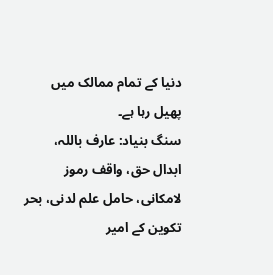دنیا کے تمام ممالک میں
پھیل رہا ہے۔
سنگ بنیاد: عارف باللہ،
ابدال حق، واقف رموز لامکانی، حامل علم لدنی، بحر تکوین کے امیر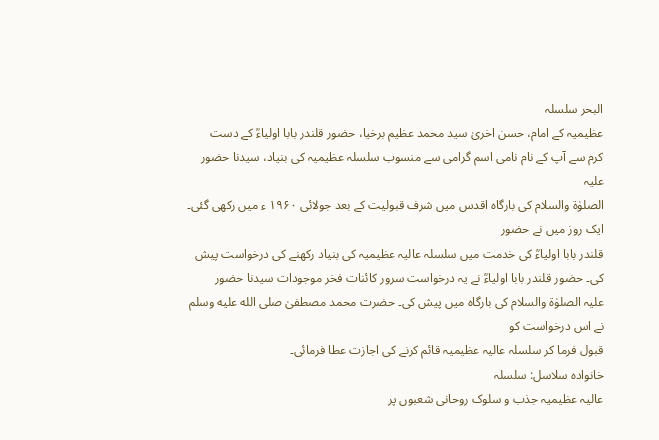البحر سلسلہ
عظیمیہ کے امام، حسن اخریٰ سید محمد عظیم برخیا، حضور قلندر بابا اولیاءؒ کے دست
کرم سے آپ کے نام نامی اسم گرامی سے منسوب سلسلہ عظیمیہ کی بنیاد، سیدنا حضور علیہ
الصلوٰۃ والسلام کی بارگاہ اقدس میں شرف قبولیت کے بعد جولائی ۱۹۶۰ ء میں رکھی گئی۔
ایک روز میں نے حضور
قلندر بابا اولیاءؒ کی خدمت میں سلسلہ عالیہ عظیمیہ کی بنیاد رکھنے کی درخواست پیش
کی۔ حضور قلندر بابا اولیاءؒ نے یہ درخواست سرور کائنات فخر موجودات سیدنا حضور
علیہ الصلوٰۃ والسلام کی بارگاہ میں پیش کی۔ حضرت محمد مصطفیٰ صلى الله عليه وسلم نے اس درخواست کو
قبول فرما کر سلسلہ عالیہ عظیمیہ قائم کرنے کی اجازت عطا فرمائی۔
خانوادہ سلاسل: سلسلہ
عالیہ عظیمیہ جذب و سلوک روحانی شعبوں پر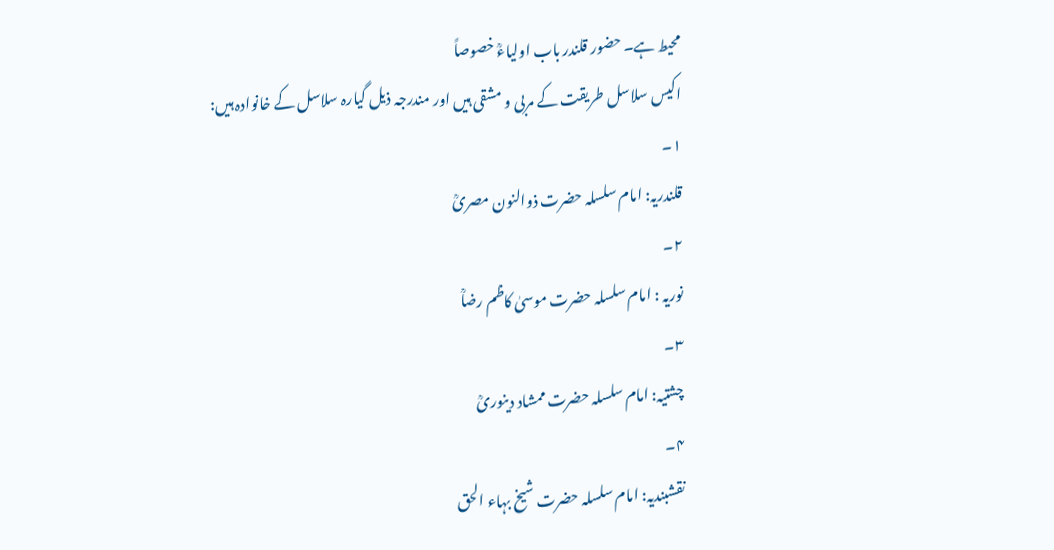محیط ہے۔ حضور قلندر باب اولیاءؒ خصوصاً
اکیس سلاسل طریقت کے مربی و مشقی ہیں اور مندرجہ ذیل گیارہ سلاسل کے خانوادہ ہیں:
۱۔
قلندریہ: امام سلسلہ حضرت ذوالنون مصریؒ
۲۔
نوریہ : امام سلسلہ حضرت موسیٰ کاظم رضاؒ
۳۔
چشتیہ: امام سلسلہ حضرت ممشاد دینوریؒ
۴۔
نقشبندیہ: امام سلسلہ حضرت شیخ بہاء الحق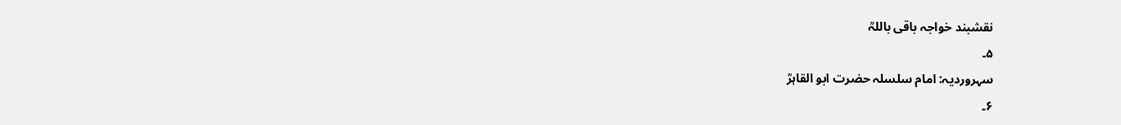نقشبند خواجہ باقی باللہؒ
۵۔
سہروردیہ: امام سلسلہ حضرت ابو القاہرؒ
۶۔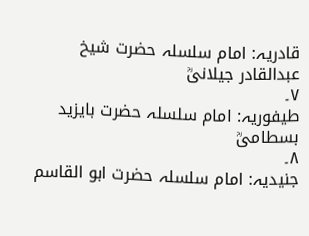قادریہ: امام سلسلہ حضرت شیخ عبدالقادر جیلانیؒ
۷۔
طیفوریہ: امام سلسلہ حضرت بایزید بسطامیؒ
۸۔
جنیدیہ: امام سلسلہ حضرت ابو القاسم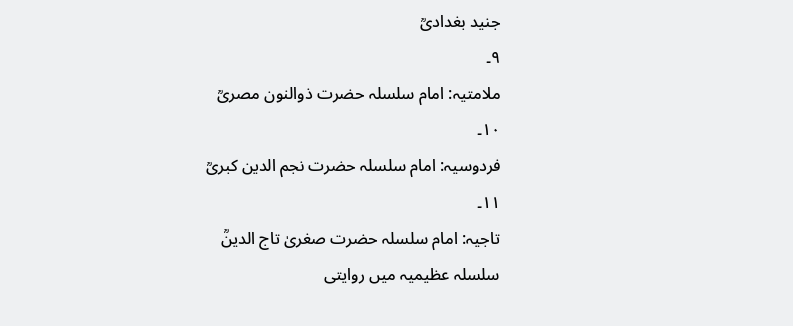جنید بغدادیؒ
۹۔
ملامتیہ: امام سلسلہ حضرت ذوالنون مصریؒ
۱۰۔
فردوسیہ: امام سلسلہ حضرت نجم الدین کبریؒ
۱۱۔
تاجیہ: امام سلسلہ حضرت صغریٰ تاج الدینؒ
سلسلہ عظیمیہ میں روایتی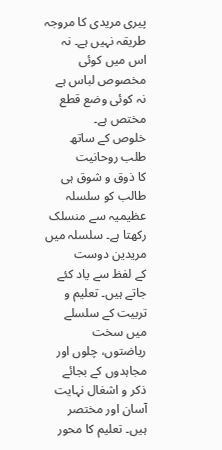پیری مریدی کا مروجہ طریقہ نہیں ہے۔ نہ اس میں کوئی مخصوص لباس ہے نہ کوئی وضع قطع
مختص ہے۔
خلوص کے ساتھ طلب روحانیت
کا ذوق و شوق ہی طالب کو سلسلہ عظیمیہ سے منسلک رکھتا ہے۔ سلسلہ میں مریدین دوست
کے لفظ سے یاد کئے جاتے ہیں۔ تعلیم و تربیت کے سلسلے میں سخت ریاضتوں، چلوں اور
مجاہدوں کے بجائے ذکر و اشغال نہایت آسان اور مختصر ہیں۔ تعلیم کا محور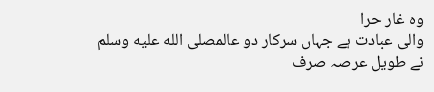وہ غار حرا
والی عبادت ہے جہاں سرکار دو عالمصلى الله عليه وسلم نے طویل عرصہ صرف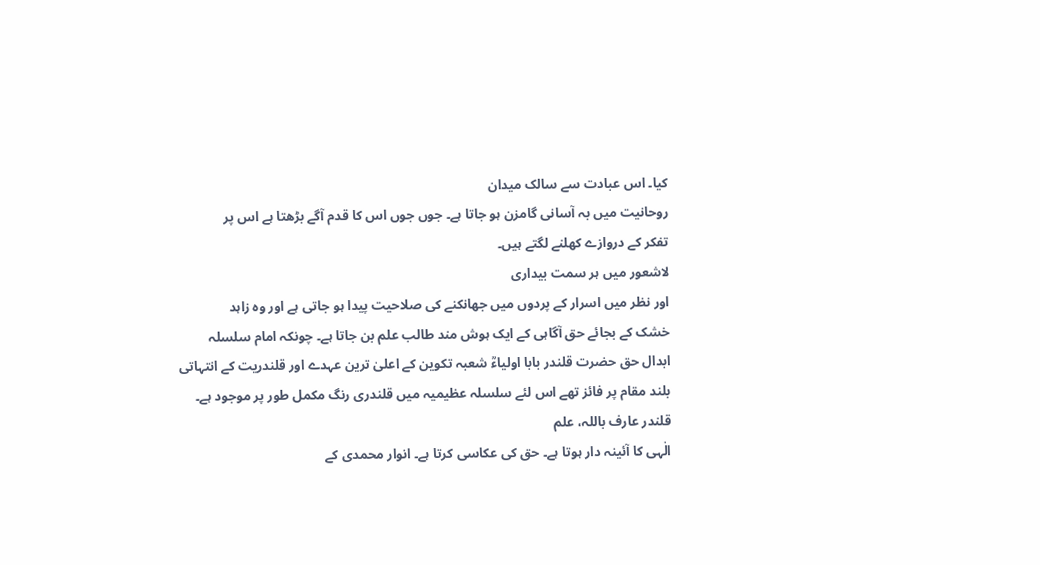کیا۔ اس عبادت سے سالک میدان
روحانیت میں بہ آسانی گامزن ہو جاتا ہے۔ جوں جوں اس کا قدم آگے بڑھتا ہے اس پر
تفکر کے دروازے کھلنے لگتے ہیں۔
لاشعور میں ہر سمت بیداری
اور نظر میں اسرار کے پردوں میں جھانکنے کی صلاحیت پیدا ہو جاتی ہے اور وہ زاہد
خشک کے بجائے حق آگاہی کے ایک ہوش مند طالب علم بن جاتا ہے۔ چونکہ امام سلسلہ
ابدال حق حضرت قلندر بابا اولیاءؒ شعبہ تکوین کے اعلیٰ ترین عہدے اور قلندریت کے انتہاتی
بلند مقام پر فائز تھے اس لئے سلسلہ عظیمیہ میں قلندری رنگ مکمل طور پر موجود ہے۔
قلندر عارف باللہ، علم
الٰہی کا آئینہ دار ہوتا ہے۔ حق کی عکاسی کرتا ہے۔ انوار محمدی کے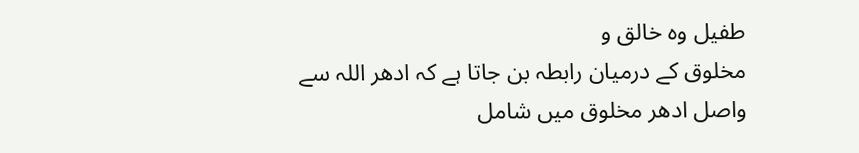طفیل وہ خالق و
مخلوق کے درمیان رابطہ بن جاتا ہے کہ ادھر اللہ سے واصل ادھر مخلوق میں شامل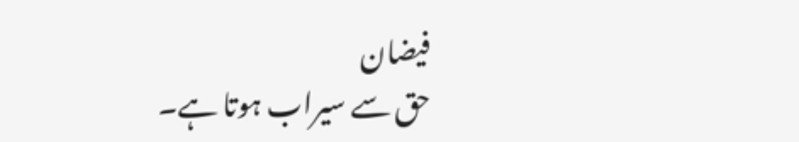فیضان
حق سے سیراب ہوتا ہے۔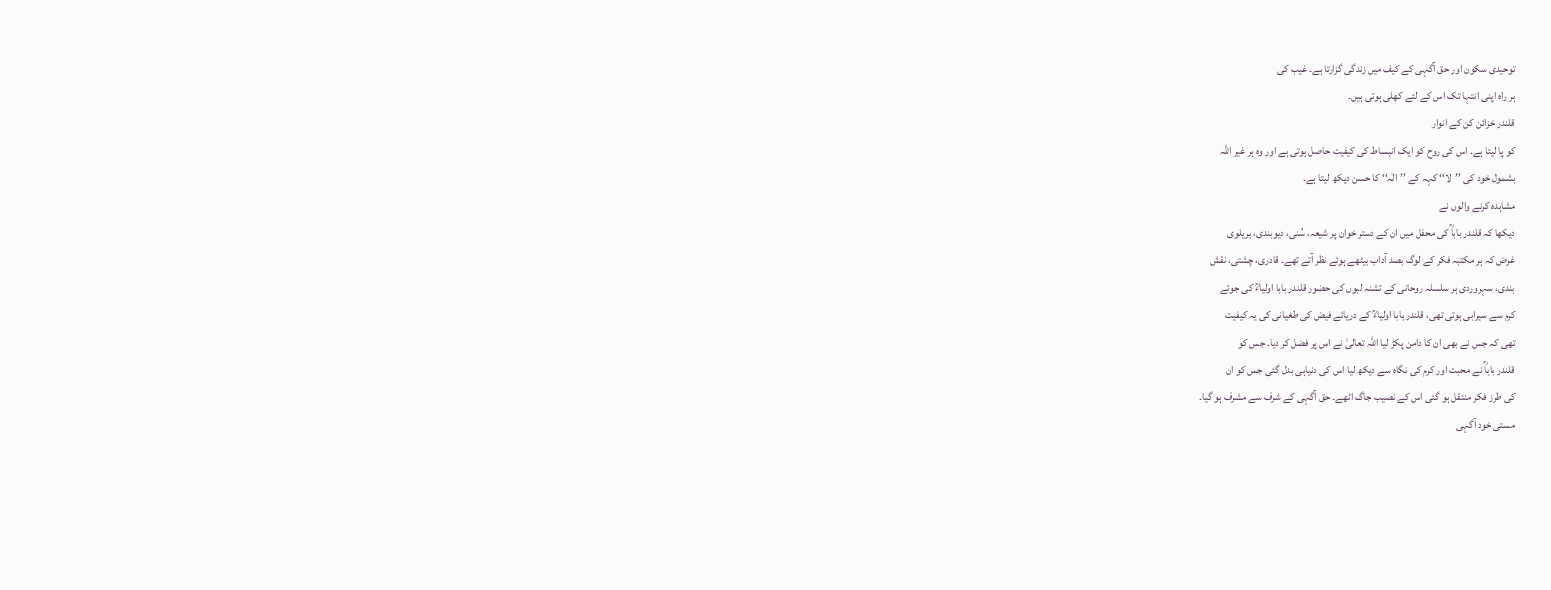توحیدی سکون اور حق آگہی کے کیف میں زندگی گزارتا ہے۔ غیب کی
ہر راہ اپنی انتہا تک اس کے لئے کھلی ہوتی ہیں۔
قلندر خزائن کن کے انوار
کو پا لیتا ہے۔ اس کی روح کو ایک انبساط کی کیفیت حاصل ہوتی ہے اور وہ ہر غیر اللہ
بشمول خود کی ’’لا‘‘ کہہ کے ’’الٰہ‘‘ کا حسن دیکھ لیتا ہے۔
مشاہدہ کرنے والوں نے
دیکھا کہ قلندر باباؒ کی محفل میں ان کے دستر خوان پر شیعہ، سُنی، دیوبندی، بریلوی
غرض کہ ہر مکتبہ فکر کے لوگ بصد آداب بیٹھے ہوئے نظر آتے تھے۔ قادری، چشتی، نقش
بندی، سہروردی ہر سلسلہ روحانی کے تشنہ لبوں کی حضور قلندر بابا اولیاءؒ کی جوئے
کرم سے سیرابی ہوتی تھی، قلندر بابا اولیاءؒ کے دریائے فیض کی طغیانی کی یہ کیفیت
تھی کہ جس نے بھی ان کا دامن پکڑ لیا اللہ تعالیٰ نے اس پر فضل کر دیا۔ جس کو
قلندر باباؒ نے محبت اور کرم کی نگاہ سے دیکھ لیا اس کی دنیاہی بدل گئی جس کو ان
کی طرز فکر منتقل ہو گئی اس کے نصیب جاگ اٹھے۔ حق آگہی کے شرف سے مشرف ہو گیا۔
مستی خود آگہی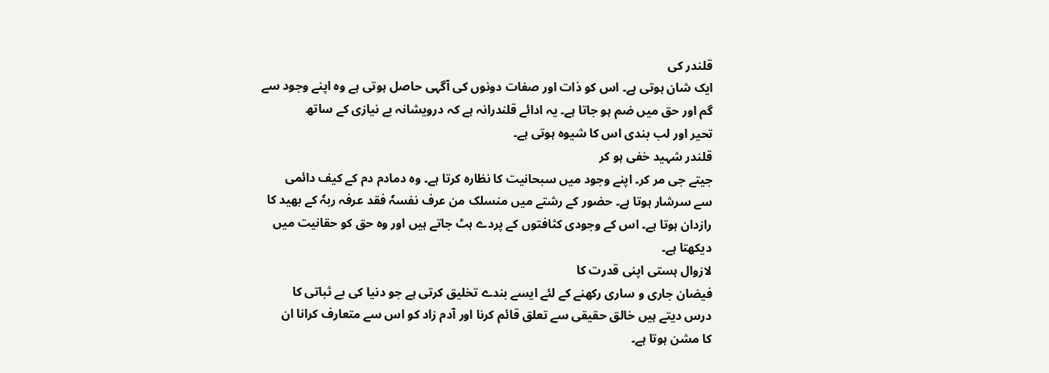قلندر کی
ایک شان ہوتی ہے۔ اس کو ذات اور صفات دونوں کی آگہی حاصل ہوتی ہے وہ اپنے وجود سے
گم اور حق میں ضم ہو جاتا ہے۔ یہ ادائے قلندرانہ ہے کہ درویشانہ بے نیازی کے ساتھ
تحیر اور لب بندی اس کا شیوہ ہوتی ہے۔
قلندر شہید خفی ہو کر
جیتے جی مر کر۔ اپنے وجود میں سبحانیت کا نظارہ کرتا ہے۔ وہ دمادم دم کے کیف دائمی
سے سرشار ہوتا ہے۔ حضور کے رشتے میں منسلک من عرف نفسہٗ فقد عرفہ ربہٗ کے بھید کا
رازدان ہوتا ہے۔ اس کے وجودی کثافتوں کے پردے ہٹ جاتے ہیں اور وہ حق کو حقانیت میں
دیکھتا ہے۔
لازوال ہستی اپنی قدرت کا
فیضان جاری و ساری رکھنے کے لئے ایسے بندے تخلیق کرتی ہے جو دنیا کی بے ثباتی کا
درس دیتے ہیں خالق حقیقی سے تعلق قائم کرنا اور آدم زاد کو اس سے متعارف کرانا ان
کا مشن ہوتا ہے۔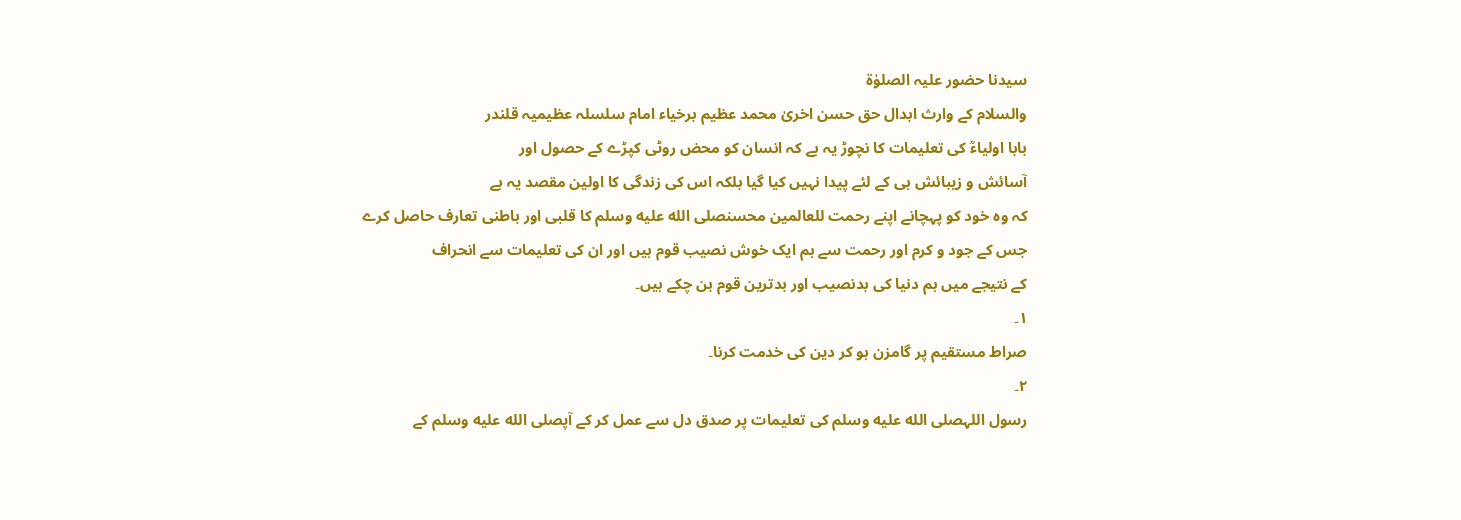سیدنا حضور علیہ الصلوٰۃ
والسلام کے وارث ابدال حق حسن اخریٰ محمد عظیم برخیاء امام سلسلہ عظیمیہ قلندر
بابا اولیاءؒ کی تعلیمات کا نچوڑ یہ ہے کہ انسان کو محض روٹی کپڑے کے حصول اور
آسائش و زیبائش ہی کے لئے پیدا نہیں کیا گیا بلکہ اس کی زندگی کا اولین مقصد یہ ہے
کہ وہ خود کو پہچانے اپنے رحمت للعالمین محسنصلى الله عليه وسلم کا قلبی اور باطنی تعارف حاصل کرے
جس کے جود و کرم اور رحمت سے ہم ایک خوش نصیب قوم ہیں اور ان کی تعلیمات سے انحراف
کے نتیجے میں ہم دنیا کی بدنصیب اور بدترین قوم بن چکے ہیں۔
۱۔
صراط مستقیم پر گامزن ہو کر دین کی خدمت کرنا۔
۲۔
رسول اللہصلى الله عليه وسلم کی تعلیمات پر صدق دل سے عمل کر کے آپصلى الله عليه وسلم کے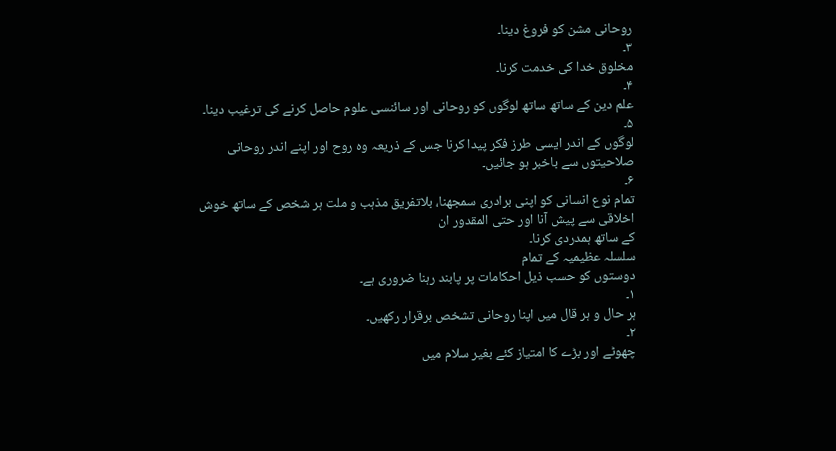روحانی مشن کو فروغ دینا۔
۳۔
مخلوق خدا کی خدمت کرنا۔
۴۔
علم دین کے ساتھ ساتھ لوگوں کو روحانی اور سائنسی علوم حاصل کرنے کی ترغیب دینا۔
۵۔
لوگوں کے اندر ایسی طرز فکر پیدا کرنا جس کے ذریعہ وہ روح اور اپنے اندر روحانی
صلاحیتوں سے باخبر ہو جائیں۔
۶۔
تمام نوع انسانی کو اپنی برادری سمجھنا، بلاتفریق مذہب و ملت ہر شخص کے ساتھ خوش
اخلاقی سے پیش آنا اور حتی المقدور ان
کے ساتھ ہمدردی کرنا۔
سلسلہ عظیمیہ کے تمام
دوستوں کو حسب ذیل احکامات پر پابند رہنا ضروری ہے۔
۱۔
ہر حال و ہر قال میں اپنا روحانی تشخص برقرار رکھیں۔
۲۔
چھوٹے اور بڑے کا امتیاز کئے بغیر سلام میں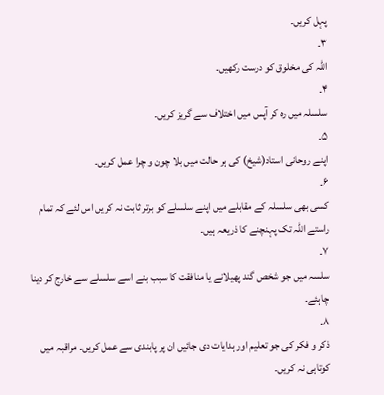پہل کریں۔
۳۔
اللہ کی مخلوق کو درست رکھیں۔
۴۔
سلسلہ میں رہ کر آپس میں اختلاف سے گریز کریں۔
۵۔
اپنے روحانی استاد(شیخ) کی ہر حالت میں بلا چون و چرا عمل کریں۔
۶۔
کسی بھی سلسلہ کے مقابلے میں اپنے سلسلے کو برتر ثابت نہ کریں اس لئے کہ تمام
راستے اللہ تک پہنچنے کا ذریعہ ہیں۔
۷۔
سلسہ میں جو شخص گند پھیلانے یا منافقت کا سبب بنے اسے سلسلے سے خارج کر دینا
چاہئے۔
۸۔
ذکر و فکر کی جو تعلیم اور ہدایات دی جائیں ان پر پابندی سے عمل کریں۔ مراقبہ میں
کوتاہی نہ کریں۔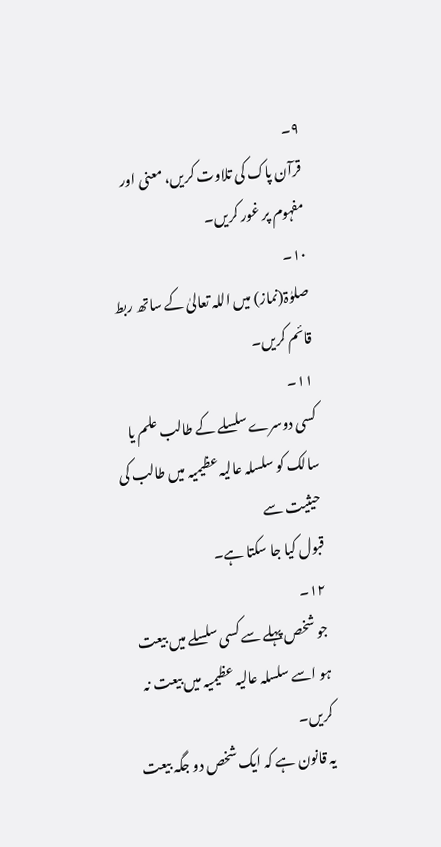۹۔
قرآن پاک کی تلاوت کریں، معنی اور مفہوم پر غور کریں۔
۱۰۔
صلوٰۃ(نماز) میں اللہ تعالیٰ کے ساتھ ربط قائم کریں۔
۱۱۔
کسی دوسرے سلسلے کے طالب علم یا سالک کو سلسلہ عالیہ عظیمیہ میں طالب کی حیثیت سے
قبول کیا جا سکتا ہے۔
۱۲۔
جو شخص پہلے سے کسی سلسلے میں بیعت ہو اسے سلسلہ عالیہ عظیمیہ میں بیعت نہ کریں۔
یہ قانون ہے کہ ایک شخص دو جگہ بیعت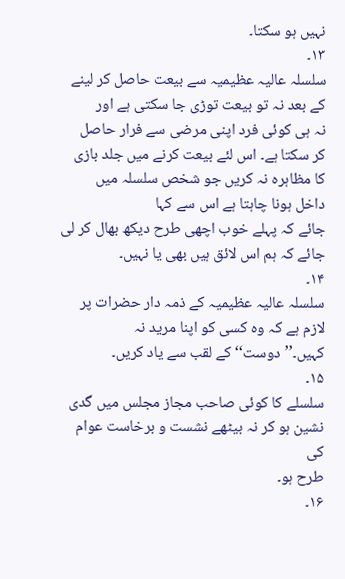نہیں ہو سکتا۔
۱۳۔
سلسلہ عالیہ عظیمیہ سے بیعت حاصل کر لینے کے بعد نہ تو بیعت توڑی جا سکتی ہے اور
نہ ہی کوئی فرد اپنی مرضی سے فرار حاصل
کر سکتا ہے۔ اس لئے بیعت کرنے میں جلد بازی کا مظاہرہ نہ کریں جو شخص سلسلہ میں
داخل ہونا چاہتا ہے اس سے کہا
جائے کہ پہلے خوب اچھی طرح دیکھ بھال کر لی جائے کہ ہم اس لائق ہیں بھی یا نہیں۔
۱۴۔
سلسلہ عالیہ عظیمیہ کے ذمہ دار حضرات پر لازم ہے کہ وہ کسی کو اپنا مرید نہ
کہیں۔’’دوست‘‘ کے لقب سے یاد کریں۔
۱۵۔
سلسلے کا کوئی صاحب مجاز مجلس میں گدی نشین ہو کر نہ بیٹھے نشست و برخاست عوام کی
طرح ہو۔
۱۶۔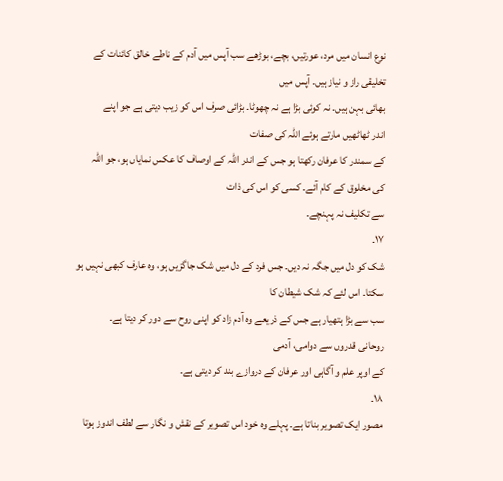نوع انسان میں مرد، عورتیں، بچے، بوڑھے سب آپس میں آدم کے ناطے خالق کائنات کے
تخلیقی راز و نیاز ہیں۔ آپس میں
بھائی بہن ہیں۔ نہ کوئی بڑا ہے نہ چھوٹا۔ بڑائی صرف اس کو زیب دیتی ہے جو اپنے
اندر ٹھاٹھیں مارتے ہوئے اللہ کی صفات
کے سمندر کا عرفان رکھتا ہو جس کے اندر اللہ کے اوصاف کا عکس نمایاں ہو، جو اللہ
کی مخلوق کے کام آئے۔ کسی کو اس کی ذات
سے تکلیف نہ پہنچے۔
۱۷۔
شک کو دل میں جگہ نہ دیں۔ جس فرد کے دل میں شک جاگزیں ہو، وہ عارف کبھی نہیں ہو
سکتا۔ اس لئے کہ شک شیطان کا
سب سے بڑا ہتھیار ہے جس کے ذریعے وہ آدم زاد کو اپنی روح سے دور کر دیتا ہے۔
روحانی قدروں سے دوامی، آدمی
کے اوپر علم و آگاہی اور عرفان کے دروازے بند کر دیتی ہے۔
۱۸۔
مصور ایک تصویر بناتا ہے۔ پہلے وہ خود اس تصویر کے نقش و نگار سے لطف اندوز ہوتا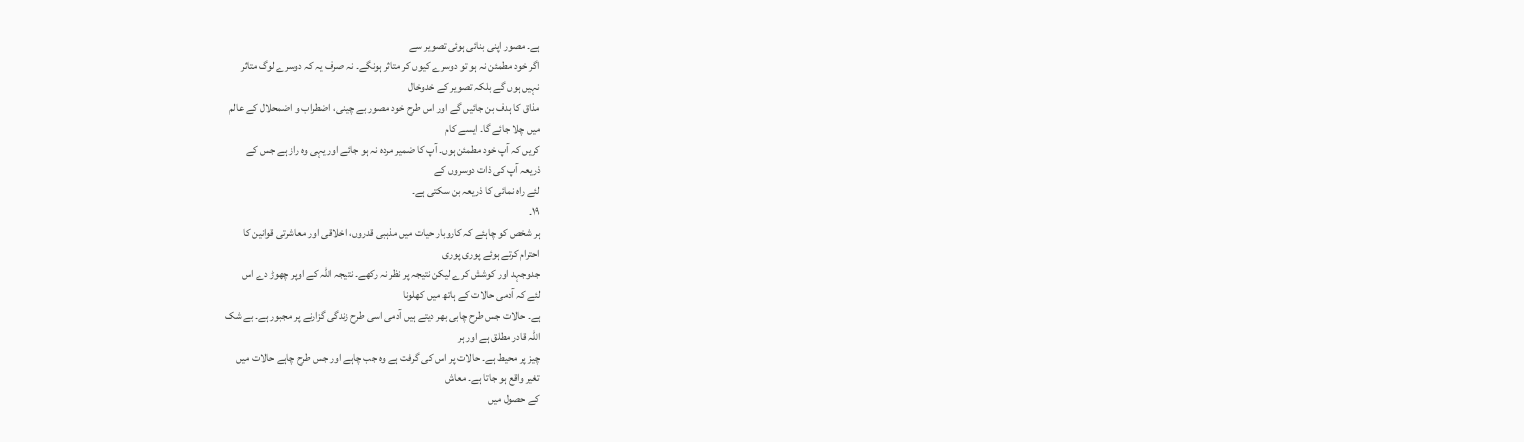ہے۔ مصور اپنی بنائی ہوئی تصویر سے
اگر خود مطمئن نہ ہو تو دوسرے کیوں کر متاثر ہونگے۔ نہ صرف یہ کہ دوسرے لوگ متاثر
نہیں ہوں گے بلکہ تصویر کے خدوخال
مذاق کا ہدف بن جائیں گے اور اس طرح خود مصور بے چینی، اضطراب و اضمحلال کے عالم
میں چلا جائے گا۔ ایسے کام
کریں کہ آپ خود مطمئن ہوں۔ آپ کا ضمیر مردہ نہ ہو جائے اور یہی وہ راز ہے جس کے
ذریعہ آپ کی ذات دوسروں کے
لئے راہ نمائی کا ذریعہ بن سکتی ہے۔
۱۹۔
ہر شخص کو چاہئے کہ کاروبار حیات میں مذہبی قدروں، اخلاقی اور معاشرتی قوانین کا
احترام کرتے ہوئے پوری پوری
جدوجہد اور کوشش کرے لیکن نتیجہ پر نظر نہ رکھے۔ نتیجہ اللہ کے اوپر چھوڑ دے اس
لئے کہ آدمی حالات کے ہاتھ میں کھلونا
ہے۔ حالات جس طرح چابی بھر دیتے ہیں آدمی اسی طرح زندگی گزارنے پر مجبور ہے۔ بے شک
اللہ قادر مطلق ہے اور ہر
چیز پر محیط ہے۔ حالات پر اس کی گرفت ہے وہ جب چاہے اور جس طرح چاہے حالات میں
تغیر واقع ہو جاتا ہے۔ معاش
کے حصول میں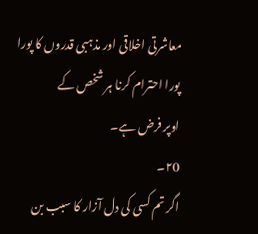معاشرتی اخلاقی اور مذہبی قدروں کا پورا پورا احترام کرنا ہر شخص کے
اوپر فرض ہے۔
۲0۔
اگر تم کسی کی دل آزار کا سبب بن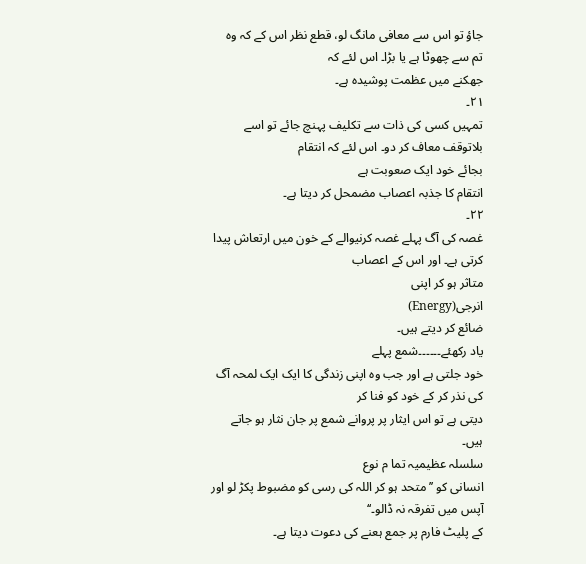جاؤ تو اس سے معافی مانگ لو، قطع نظر اس کے کہ وہ
تم سے چھوٹا ہے یا بڑا۔ اس لئے کہ
جھکنے میں عظمت پوشیدہ ہے۔
۲۱۔
تمہیں کسی کی ذات سے تکلیف پہنچ جائے تو اسے بلاتوقف معاف کر دو۔ اس لئے کہ انتقام
بجائے خود ایک صعوبت ہے
انتقام کا جذبہ اعصاب مضمحل کر دیتا ہے۔
۲۲۔
غصہ کی آگ پہلے غصہ کرنیوالے کے خون میں ارتعاش پیدا کرتی ہے۔ اور اس کے اعصاب
متاثر ہو کر اپنی
انرجی(Energy)
ضائع کر دیتے ہیں۔
یاد رکھئے۔۔۔۔۔۔شمع پہلے
خود جلتی ہے اور جب وہ اپنی زندگی کا ایک ایک لمحہ آگ کی نذر کر کے خود کو فنا کر
دیتی ہے تو اس ایثار پر پروانے شمع پر جان نثار ہو جاتے ہیں۔
سلسلہ عظیمیہ تما م نوع
انسانی کو ’’متحد ہو کر اللہ کی رسی کو مضبوط پکڑ لو اور آپس میں تفرقہ نہ ڈالو۔‘‘
کے پلیٹ فارم پر جمع ہعنے کی دعوت دیتا ہے۔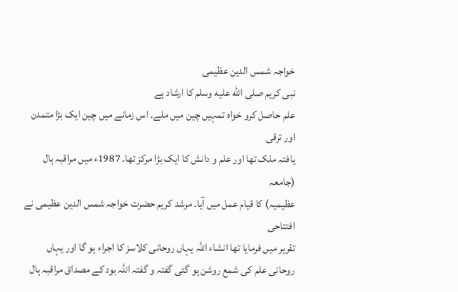خواجہ شمس الدین عظیمی
نبی کریم صلى الله عليه وسلم کا ارشاد ہے
علم حاصل کرو خواہ تمہیں چین میں ملے۔ اس زمانے میں چین ایک بڑا متمدن اور ترقی
یافتہ ملک تھا اور علم و دانش کا ایک بڑا مرکز تھا۔ 1987ء میں مراقبہ ہال (جامعہ
عظیمیہ) کا قیام عمل میں آیا۔ مرشد کریم حضرت خواجہ شمس الدین عظیمی نے افتتاحی
تقریر میں فرمایا تھا انشاء اللہ یہاں روحانی کلاسز کا اجراء ہو گا اور یہاں
روحانی علم کی شمع روشن ہو گئی گفتہ و گفتہ اللہ بود کے مصداق مراقبہ ہال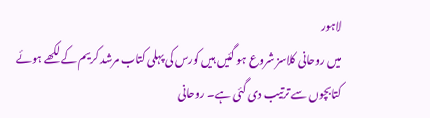لاہور
میں روحانی کلاسز شروع ہو گئیں ہیں کورس کی پہلی کتاب مرشد کریم کے لکھے ہوئے
کتابچوں سے ترتیب دی گئی ہے۔ روحانی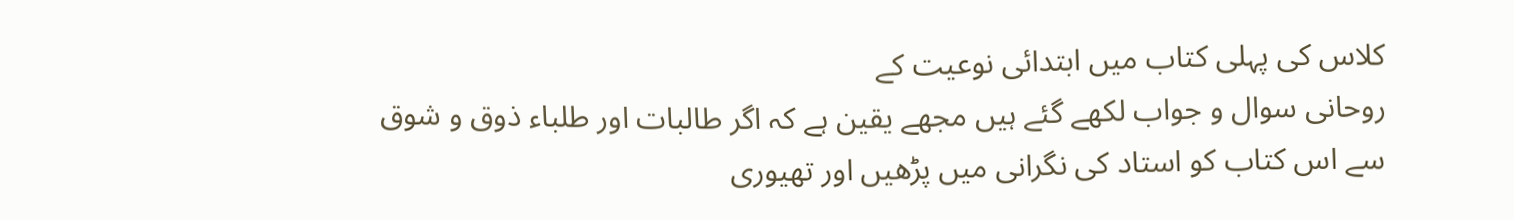کلاس کی پہلی کتاب میں ابتدائی نوعیت کے
روحانی سوال و جواب لکھے گئے ہیں مجھے یقین ہے کہ اگر طالبات اور طلباء ذوق و شوق
سے اس کتاب کو استاد کی نگرانی میں پڑھیں اور تھیوری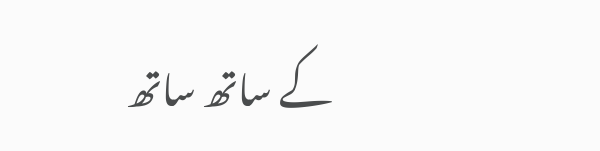کے ساتھ ساتھ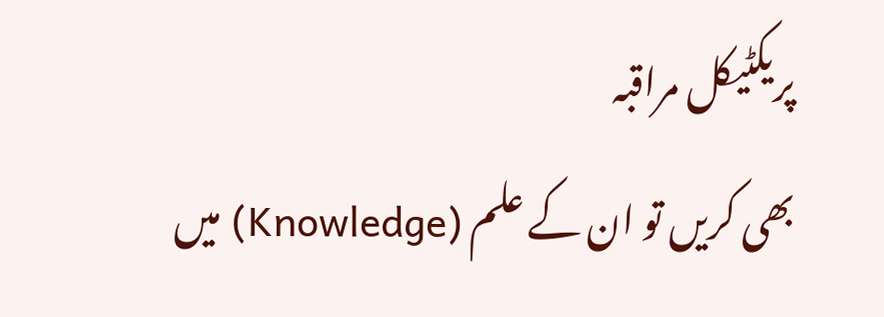پریکٹیکل مراقبہ
بھی کریں تو ان کے علم (Knowledge) میں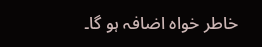خاطر خواہ اضافہ ہو گا۔